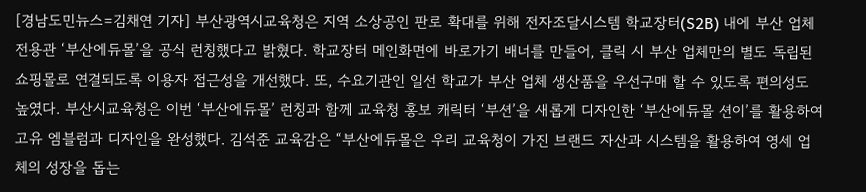[경남도민뉴스=김채연 기자] 부산광역시교육청은 지역 소상공인 판로 확대를 위해 전자조달시스템 학교장터(S2B) 내에 부산 업체 전용관 ‘부산에듀몰’을 공식 런칭했다고 밝혔다. 학교장터 메인화면에 바로가기 배너를 만들어, 클릭 시 부산 업체만의 별도 독립된 쇼핑몰로 연결되도록 이용자 접근성을 개선했다. 또, 수요기관인 일선 학교가 부산 업체 생산품을 우선구매 할 수 있도록 편의성도 높였다. 부산시교육청은 이번 ‘부산에듀몰’ 런칭과 함께 교육청 홍보 캐릭터 ‘부션’을 새롭게 디자인한 ‘부산에듀몰 션이’를 활용하여 고유 엠블럼과 디자인을 완성했다. 김석준 교육감은 “부산에듀몰은 우리 교육청이 가진 브랜드 자산과 시스템을 활용하여 영세 업체의 성장을 돕는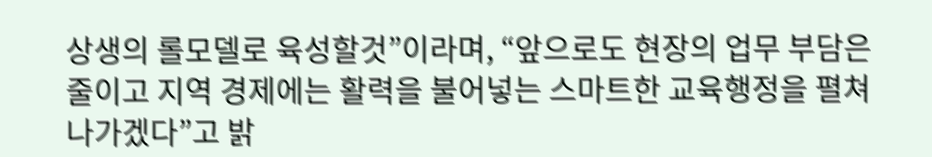상생의 롤모델로 육성할것”이라며, “앞으로도 현장의 업무 부담은 줄이고 지역 경제에는 활력을 불어넣는 스마트한 교육행정을 펼쳐 나가겠다”고 밝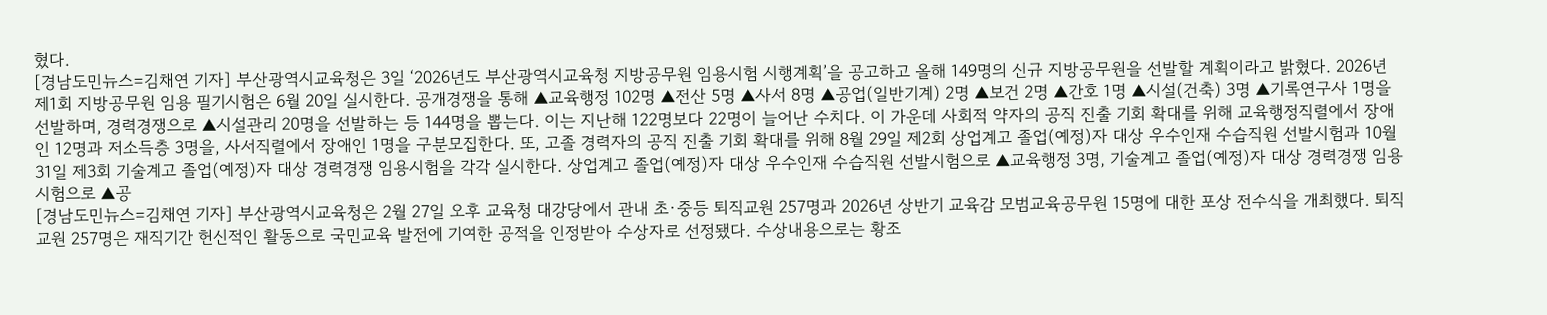혔다.
[경남도민뉴스=김채연 기자] 부산광역시교육청은 3일 ‘2026년도 부산광역시교육청 지방공무원 임용시험 시행계획’을 공고하고 올해 149명의 신규 지방공무원을 선발할 계획이라고 밝혔다. 2026년 제1회 지방공무원 임용 필기시험은 6월 20일 실시한다. 공개경쟁을 통해 ▲교육행정 102명 ▲전산 5명 ▲사서 8명 ▲공업(일반기계) 2명 ▲보건 2명 ▲간호 1명 ▲시설(건축) 3명 ▲기록연구사 1명을 선발하며, 경력경쟁으로 ▲시설관리 20명을 선발하는 등 144명을 뽑는다. 이는 지난해 122명보다 22명이 늘어난 수치다. 이 가운데 사회적 약자의 공직 진출 기회 확대를 위해 교육행정직렬에서 장애인 12명과 저소득층 3명을, 사서직렬에서 장애인 1명을 구분모집한다. 또, 고졸 경력자의 공직 진출 기회 확대를 위해 8월 29일 제2회 상업계고 졸업(예정)자 대상 우수인재 수습직원 선발시험과 10월 31일 제3회 기술계고 졸업(예정)자 대상 경력경쟁 임용시험을 각각 실시한다. 상업계고 졸업(예정)자 대상 우수인재 수습직원 선발시험으로 ▲교육행정 3명, 기술계고 졸업(예정)자 대상 경력경쟁 임용시험으로 ▲공
[경남도민뉴스=김채연 기자] 부산광역시교육청은 2월 27일 오후 교육청 대강당에서 관내 초·중등 퇴직교원 257명과 2026년 상반기 교육감 모범교육공무원 15명에 대한 포상 전수식을 개최했다. 퇴직교원 257명은 재직기간 헌신적인 활동으로 국민교육 발전에 기여한 공적을 인정받아 수상자로 선정됐다. 수상내용으로는 황조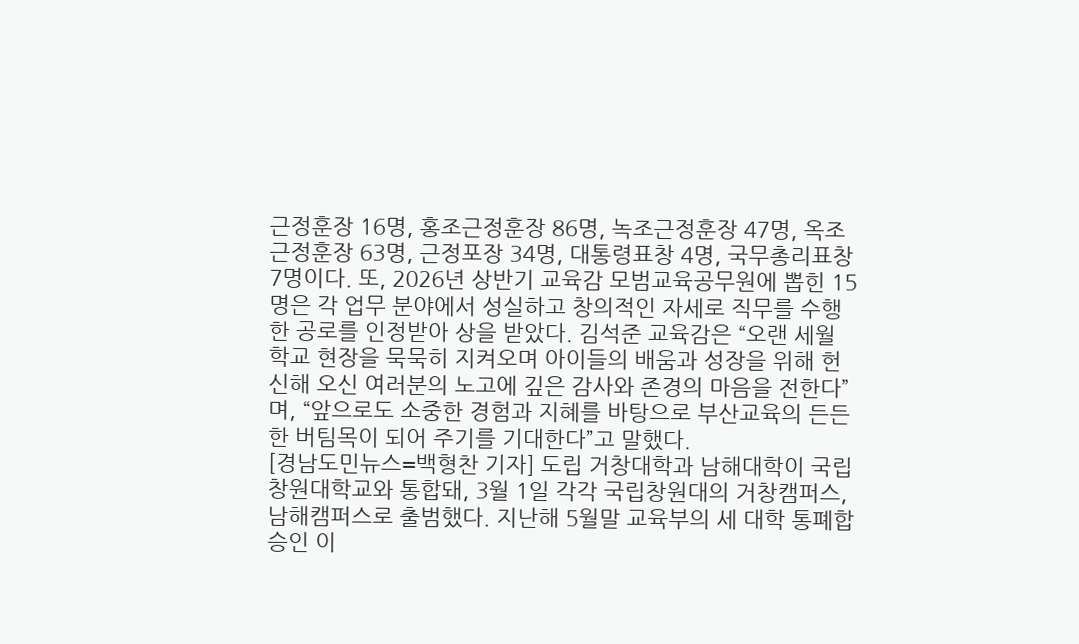근정훈장 16명, 홍조근정훈장 86명, 녹조근정훈장 47명, 옥조근정훈장 63명, 근정포장 34명, 대통령표창 4명, 국무총리표창 7명이다. 또, 2026년 상반기 교육감 모범교육공무원에 뽑힌 15명은 각 업무 분야에서 성실하고 창의적인 자세로 직무를 수행한 공로를 인정받아 상을 받았다. 김석준 교육감은 “오랜 세월 학교 현장을 묵묵히 지켜오며 아이들의 배움과 성장을 위해 헌신해 오신 여러분의 노고에 깊은 감사와 존경의 마음을 전한다”며, “앞으로도 소중한 경험과 지혜를 바탕으로 부산교육의 든든한 버팀목이 되어 주기를 기대한다”고 말했다.
[경남도민뉴스=백형찬 기자] 도립 거창대학과 남해대학이 국립창원대학교와 통합돼, 3월 1일 각각 국립창원대의 거창캠퍼스, 남해캠퍼스로 출범했다. 지난해 5월말 교육부의 세 대학 통폐합 승인 이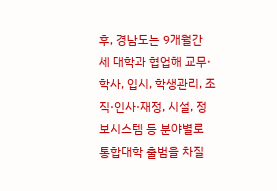후, 경남도는 9개월간 세 대학과 협업해 교무·학사, 입시, 학생관리, 조직·인사·재정, 시설, 정보시스템 등 분야별로 통합대학 출범을 차질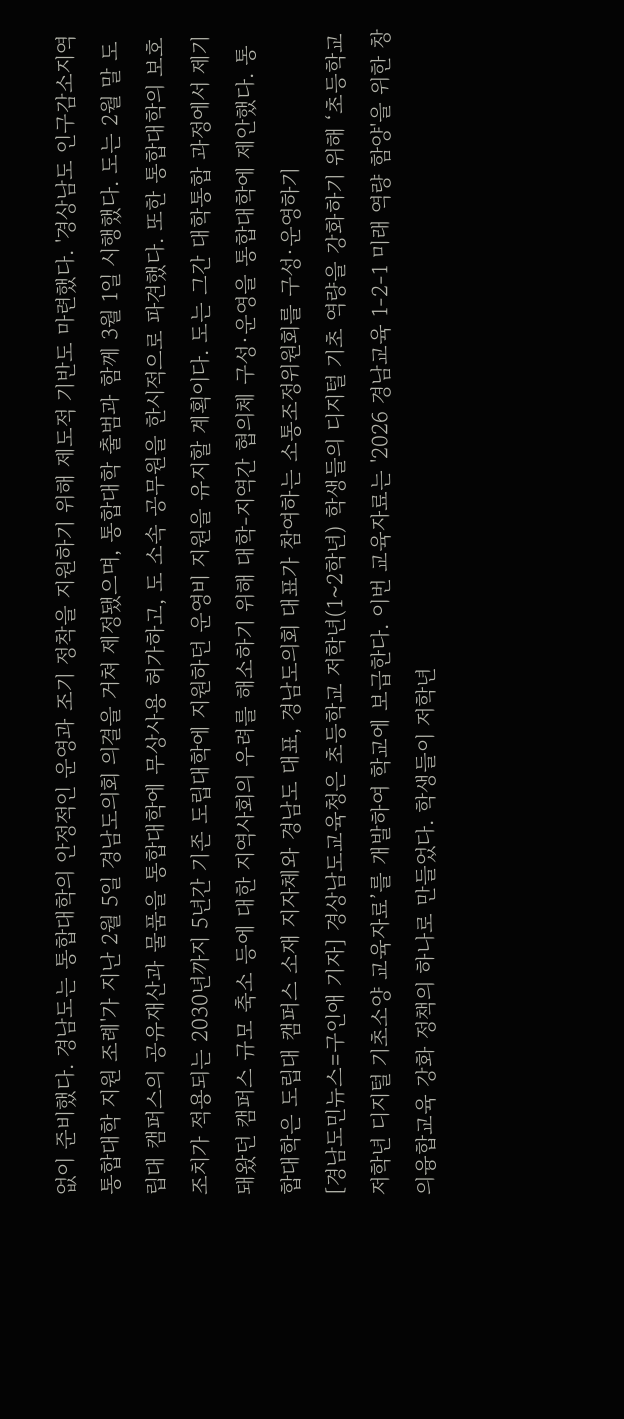없이 준비했다. 경남도는 통합대학의 안정적인 운영과 조기 정착을 지원하기 위해 제도적 기반도 마련했다. '경상남도 인구감소지역 통합대학 지원 조례'가 지난 2월 5일 경남도의회 의결을 거쳐 제정됐으며, 통합대학 출범과 함께 3월 1일 시행했다. 도는 2월 말 도립대 캠퍼스의 공유재산과 물품을 통합대학에 무상사용 허가하고, 도 소속 공무원을 한시적으로 파견했다. 또한 통합대학의 보호조치가 적용되는 2030년까지 5년간 기존 도립대학에 지원하던 운영비 지원을 유지할 계획이다. 도는 그간 대학통합 과정에서 제기돼왔던 캠퍼스 규모 축소 등에 대한 지역사회의 우려를 해소하기 위해 대학-지역간 협의체 구성·운영을 통합대학에 제안했다. 통합대학은 도립대 캠퍼스 소재 지자체와 경남도 대표, 경남도의회 대표가 참여하는 소통조정위원회를 구성·운영하기
[경남도민뉴스=구인애 기자] 경상남도교육청은 초등학교 저학년(1~2학년) 학생들의 디지털 기초 역량을 강화하기 위해 ‘초등학교 저학년 디지털 기초소양 교육자료’를 개발하여 학교에 보급한다. 이번 교육자료는 '2026 경남교육 1-2-1 미래 역량 함양'을 위한 창의융합교육 강화 정책의 하나로 만들었다. 학생들이 저학년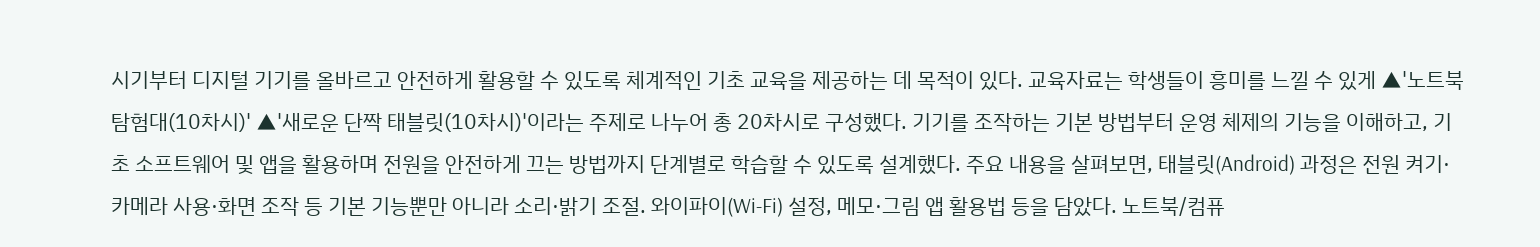시기부터 디지털 기기를 올바르고 안전하게 활용할 수 있도록 체계적인 기초 교육을 제공하는 데 목적이 있다. 교육자료는 학생들이 흥미를 느낄 수 있게 ▲'노트북 탐험대(10차시)' ▲'새로운 단짝 태블릿(10차시)'이라는 주제로 나누어 총 20차시로 구성했다. 기기를 조작하는 기본 방법부터 운영 체제의 기능을 이해하고, 기초 소프트웨어 및 앱을 활용하며 전원을 안전하게 끄는 방법까지 단계별로 학습할 수 있도록 설계했다. 주요 내용을 살펴보면, 태블릿(Android) 과정은 전원 켜기·카메라 사용·화면 조작 등 기본 기능뿐만 아니라 소리·밝기 조절. 와이파이(Wi-Fi) 설정, 메모·그림 앱 활용법 등을 담았다. 노트북/컴퓨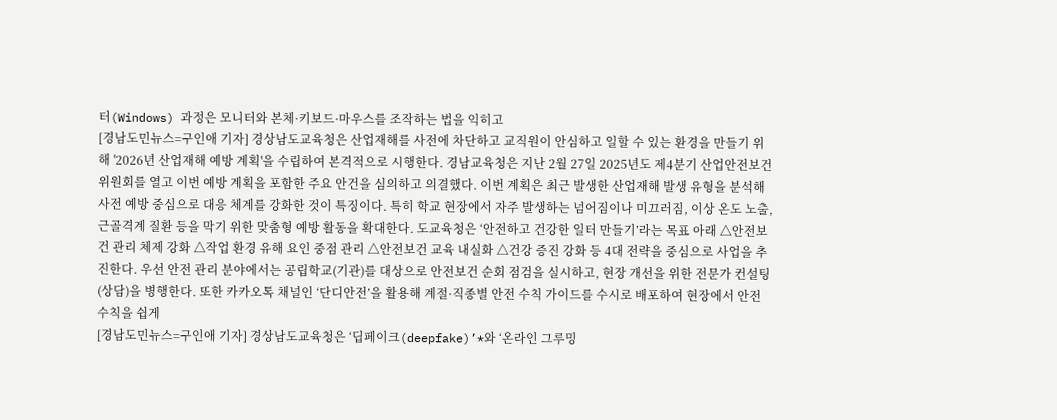터(Windows) 과정은 모니터와 본체·키보드·마우스를 조작하는 법을 익히고
[경남도민뉴스=구인애 기자] 경상남도교육청은 산업재해를 사전에 차단하고 교직원이 안심하고 일할 수 있는 환경을 만들기 위해 '2026년 산업재해 예방 계획'을 수립하여 본격적으로 시행한다. 경남교육청은 지난 2월 27일 2025년도 제4분기 산업안전보건위원회를 열고 이번 예방 계획을 포함한 주요 안건을 심의하고 의결했다. 이번 계획은 최근 발생한 산업재해 발생 유형을 분석해 사전 예방 중심으로 대응 체계를 강화한 것이 특징이다. 특히 학교 현장에서 자주 발생하는 넘어짐이나 미끄러짐, 이상 온도 노출, 근골격계 질환 등을 막기 위한 맞춤형 예방 활동을 확대한다. 도교육청은 ‘안전하고 건강한 일터 만들기’라는 목표 아래 △안전보건 관리 체제 강화 △작업 환경 유해 요인 중점 관리 △안전보건 교육 내실화 △건강 증진 강화 등 4대 전략을 중심으로 사업을 추진한다. 우선 안전 관리 분야에서는 공립학교(기관)를 대상으로 안전보건 순회 점검을 실시하고, 현장 개선을 위한 전문가 컨설팅(상담)을 병행한다. 또한 카카오톡 채널인 ‘단디안전’을 활용해 계절·직종별 안전 수칙 가이드를 수시로 배포하여 현장에서 안전 수칙을 쉽게
[경남도민뉴스=구인애 기자] 경상남도교육청은 ‘딥페이크(deepfake)’*와 ‘온라인 그루밍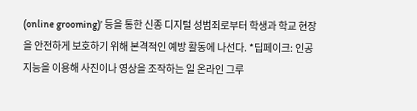(online grooming)’ 등을 통한 신종 디지털 성범죄로부터 학생과 학교 현장을 안전하게 보호하기 위해 본격적인 예방 활동에 나선다. *딥페이크: 인공지능을 이용해 사진이나 영상을 조작하는 일 온라인 그루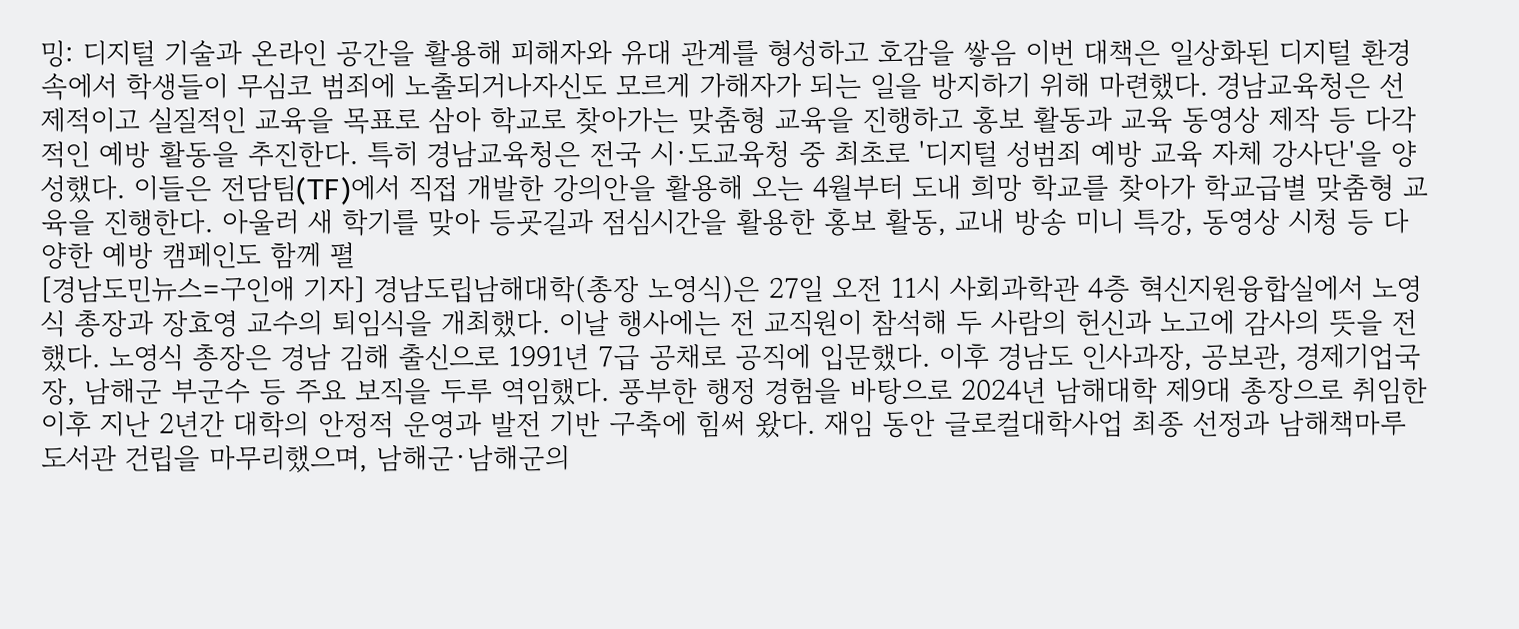밍: 디지털 기술과 온라인 공간을 활용해 피해자와 유대 관계를 형성하고 호감을 쌓음 이번 대책은 일상화된 디지털 환경 속에서 학생들이 무심코 범죄에 노출되거나자신도 모르게 가해자가 되는 일을 방지하기 위해 마련했다. 경남교육청은 선제적이고 실질적인 교육을 목표로 삼아 학교로 찾아가는 맞춤형 교육을 진행하고 홍보 활동과 교육 동영상 제작 등 다각적인 예방 활동을 추진한다. 특히 경남교육청은 전국 시·도교육청 중 최초로 '디지털 성범죄 예방 교육 자체 강사단'을 양성했다. 이들은 전담팀(TF)에서 직접 개발한 강의안을 활용해 오는 4월부터 도내 희망 학교를 찾아가 학교급별 맞춤형 교육을 진행한다. 아울러 새 학기를 맞아 등굣길과 점심시간을 활용한 홍보 활동, 교내 방송 미니 특강, 동영상 시청 등 다양한 예방 캠페인도 함께 펼
[경남도민뉴스=구인애 기자] 경남도립남해대학(총장 노영식)은 27일 오전 11시 사회과학관 4층 혁신지원융합실에서 노영식 총장과 장효영 교수의 퇴임식을 개최했다. 이날 행사에는 전 교직원이 참석해 두 사람의 헌신과 노고에 감사의 뜻을 전했다. 노영식 총장은 경남 김해 출신으로 1991년 7급 공채로 공직에 입문했다. 이후 경남도 인사과장, 공보관, 경제기업국장, 남해군 부군수 등 주요 보직을 두루 역임했다. 풍부한 행정 경험을 바탕으로 2024년 남해대학 제9대 총장으로 취임한 이후 지난 2년간 대학의 안정적 운영과 발전 기반 구축에 힘써 왔다. 재임 동안 글로컬대학사업 최종 선정과 남해책마루도서관 건립을 마무리했으며, 남해군·남해군의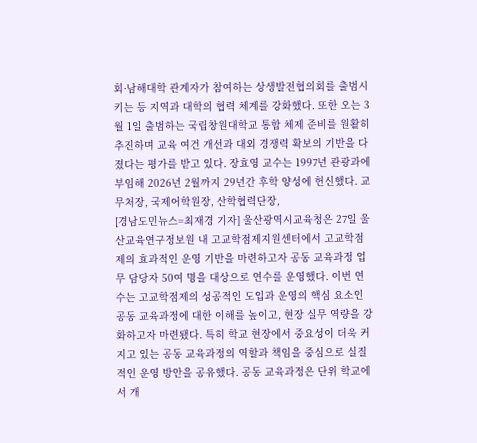회·남해대학 관계자가 참여하는 상생발전협의회를 출범시키는 등 지역과 대학의 협력 체계를 강화했다. 또한 오는 3월 1일 출범하는 국립창원대학교 통합 체제 준비를 원활히 추진하며 교육 여건 개선과 대외 경쟁력 확보의 기반을 다졌다는 평가를 받고 있다. 장효영 교수는 1997년 관광과에 부임해 2026년 2월까지 29년간 후학 양성에 헌신했다. 교무처장, 국제어학원장, 산학협력단장,
[경남도민뉴스=최재경 기자] 울산광역시교육청은 27일 울산교육연구정보원 내 고교학점제지원센터에서 고교학점제의 효과적인 운영 기반을 마련하고자 공동 교육과정 업무 담당자 50여 명을 대상으로 연수를 운영했다. 이번 연수는 고교학점제의 성공적인 도입과 운영의 핵심 요소인 공동 교육과정에 대한 이해를 높이고, 현장 실무 역량을 강화하고자 마련됐다. 특히 학교 현장에서 중요성이 더욱 커지고 있는 공동 교육과정의 역할과 책임을 중심으로 실질적인 운영 방안을 공유했다. 공동 교육과정은 단위 학교에서 개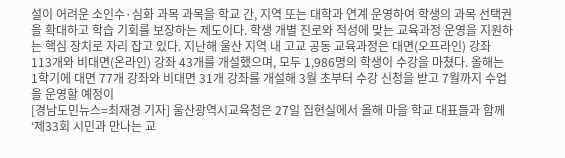설이 어려운 소인수·심화 과목 과목을 학교 간, 지역 또는 대학과 연계 운영하여 학생의 과목 선택권을 확대하고 학습 기회를 보장하는 제도이다. 학생 개별 진로와 적성에 맞는 교육과정 운영을 지원하는 핵심 장치로 자리 잡고 있다. 지난해 울산 지역 내 고교 공동 교육과정은 대면(오프라인) 강좌 113개와 비대면(온라인) 강좌 43개를 개설했으며, 모두 1,986명의 학생이 수강을 마쳤다. 올해는 1학기에 대면 77개 강좌와 비대면 31개 강좌를 개설해 3월 초부터 수강 신청을 받고 7월까지 수업을 운영할 예정이
[경남도민뉴스=최재경 기자] 울산광역시교육청은 27일 집현실에서 올해 마을 학교 대표들과 함께 ‘제33회 시민과 만나는 교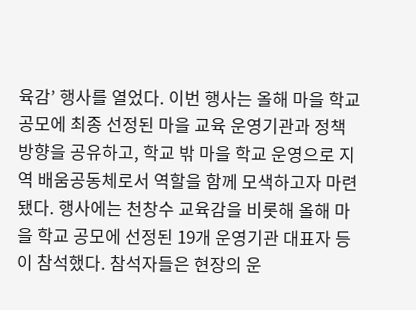육감’ 행사를 열었다. 이번 행사는 올해 마을 학교 공모에 최종 선정된 마을 교육 운영기관과 정책 방향을 공유하고, 학교 밖 마을 학교 운영으로 지역 배움공동체로서 역할을 함께 모색하고자 마련됐다. 행사에는 천창수 교육감을 비롯해 올해 마을 학교 공모에 선정된 19개 운영기관 대표자 등이 참석했다. 참석자들은 현장의 운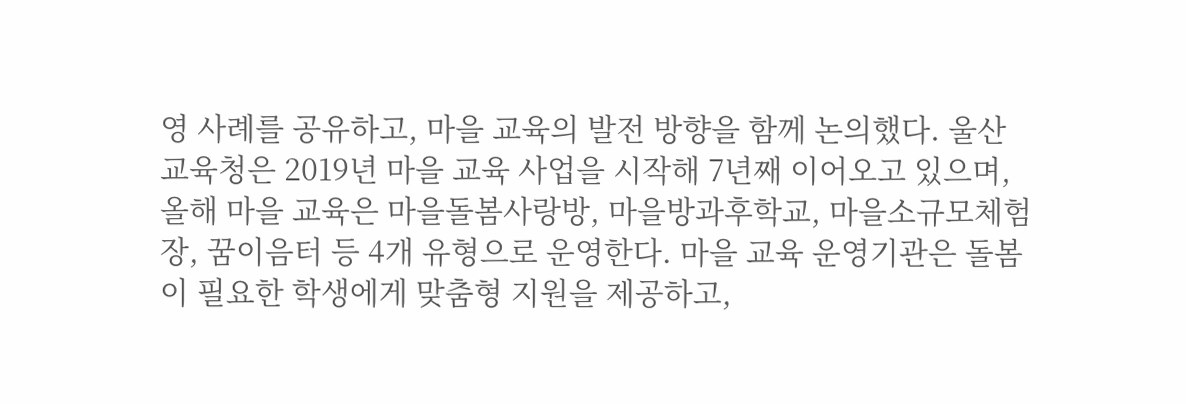영 사례를 공유하고, 마을 교육의 발전 방향을 함께 논의했다. 울산교육청은 2019년 마을 교육 사업을 시작해 7년째 이어오고 있으며, 올해 마을 교육은 마을돌봄사랑방, 마을방과후학교, 마을소규모체험장, 꿈이음터 등 4개 유형으로 운영한다. 마을 교육 운영기관은 돌봄이 필요한 학생에게 맞춤형 지원을 제공하고,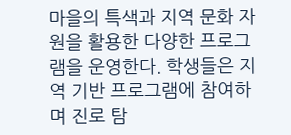마을의 특색과 지역 문화 자원을 활용한 다양한 프로그램을 운영한다. 학생들은 지역 기반 프로그램에 참여하며 진로 탐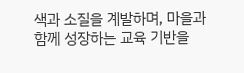색과 소질을 계발하며, 마을과 함께 성장하는 교육 기반을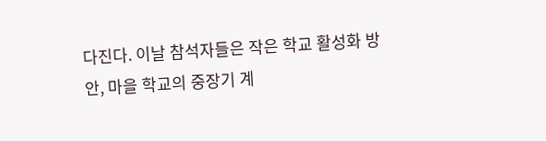다진다. 이날 참석자들은 작은 학교 활성화 방안, 마을 학교의 중장기 계